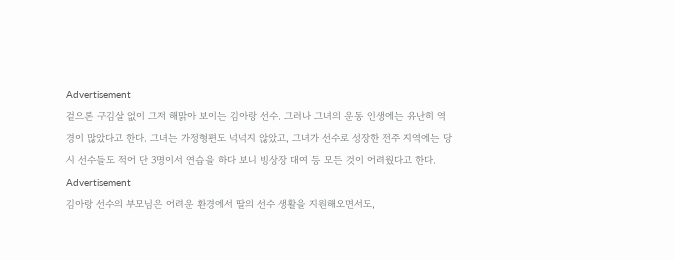Advertisement
겉으론 구김살 없이 그저 해맑아 보이는 김아랑 선수. 그러나 그녀의 운동 인생에는 유난히 역경이 많았다고 한다. 그녀는 가정형편도 넉넉지 않았고, 그녀가 선수로 성장한 전주 지역에는 당시 선수들도 적어 단 3명이서 연습을 하다 보니 빙상장 대여 등 모든 것이 어려웠다고 한다.
Advertisement
김아랑 선수의 부모님은 어려운 환경에서 딸의 선수 생활을 지원해오면서도,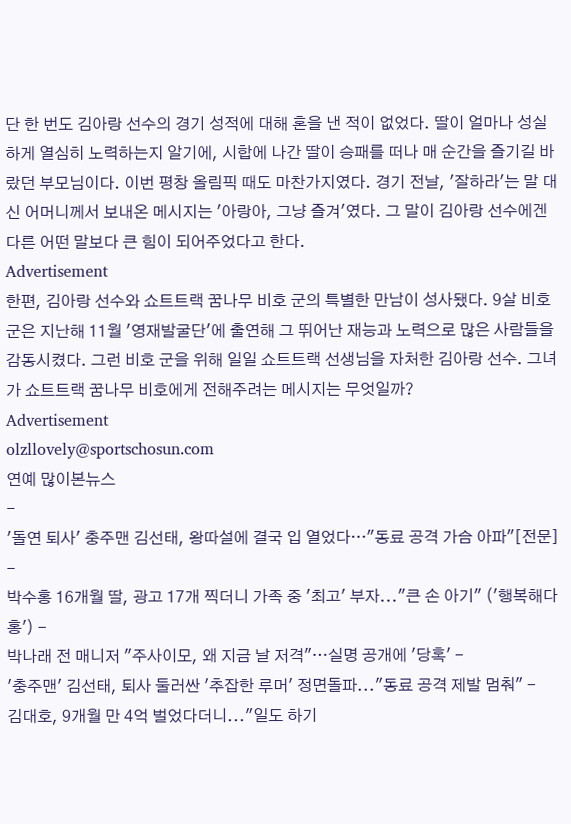단 한 번도 김아랑 선수의 경기 성적에 대해 혼을 낸 적이 없었다. 딸이 얼마나 성실하게 열심히 노력하는지 알기에, 시합에 나간 딸이 승패를 떠나 매 순간을 즐기길 바랐던 부모님이다. 이번 평창 올림픽 때도 마찬가지였다. 경기 전날, '잘하라'는 말 대신 어머니께서 보내온 메시지는 '아랑아, 그냥 즐겨'였다. 그 말이 김아랑 선수에겐 다른 어떤 말보다 큰 힘이 되어주었다고 한다.
Advertisement
한편, 김아랑 선수와 쇼트트랙 꿈나무 비호 군의 특별한 만남이 성사됐다. 9살 비호 군은 지난해 11월 '영재발굴단'에 출연해 그 뛰어난 재능과 노력으로 많은 사람들을 감동시켰다. 그런 비호 군을 위해 일일 쇼트트랙 선생님을 자처한 김아랑 선수. 그녀가 쇼트트랙 꿈나무 비호에게 전해주려는 메시지는 무엇일까?
Advertisement
olzllovely@sportschosun.com
연예 많이본뉴스
-
'돌연 퇴사' 충주맨 김선태, 왕따설에 결국 입 열었다…"동료 공격 가슴 아파"[전문] -
박수홍 16개월 딸, 광고 17개 찍더니 가족 중 '최고' 부자..."큰 손 아기" ('행복해다홍') -
박나래 전 매니저 "주사이모, 왜 지금 날 저격"…실명 공개에 '당혹' -
'충주맨' 김선태, 퇴사 둘러싼 '추잡한 루머' 정면돌파..."동료 공격 제발 멈춰" -
김대호, 9개월 만 4억 벌었다더니..."일도 하기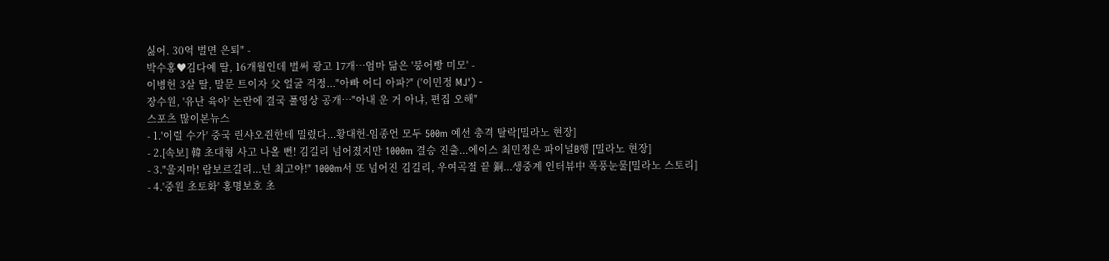싫어. 30억 벌면 은퇴" -
박수홍♥김다예 딸, 16개월인데 벌써 광고 17개…엄마 닮은 '붕어빵 미모' -
이병헌 3살 딸, 말문 트이자 父 얼굴 걱정..."아빠 어디 아파?" ('이민정 MJ') -
장수원, '유난 육아' 논란에 결국 풀영상 공개…"아내 운 거 아냐, 편집 오해"
스포츠 많이본뉴스
- 1.'이럴 수가' 중국 린샤오쥔한테 밀렸다...황대헌-임종언 모두 500m 예선 충격 탈락[밀라노 현장]
- 2.[속보] 韓 초대형 사고 나올 뻔! 김길리 넘어졌지만 1000m 결승 진출...에이스 최민정은 파이널B행 [밀라노 현장]
- 3."울지마! 람보르길리...넌 최고야!" 1000m서 또 넘어진 김길리, 우여곡절 끝 銅...생중계 인터뷰中 폭풍눈물[밀라노 스토리]
- 4.'중원 초토화' 홍명보호 초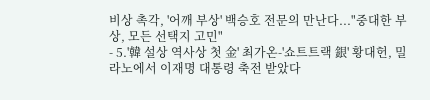비상 촉각, '어깨 부상' 백승호 전문의 만난다..."중대한 부상, 모든 선택지 고민"
- 5.'韓 설상 역사상 첫 金' 최가온-'쇼트트랙 銀' 황대헌, 밀라노에서 이재명 대통령 축전 받았다